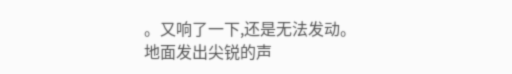。又响了一下,还是无法发动。
地面发出尖锐的声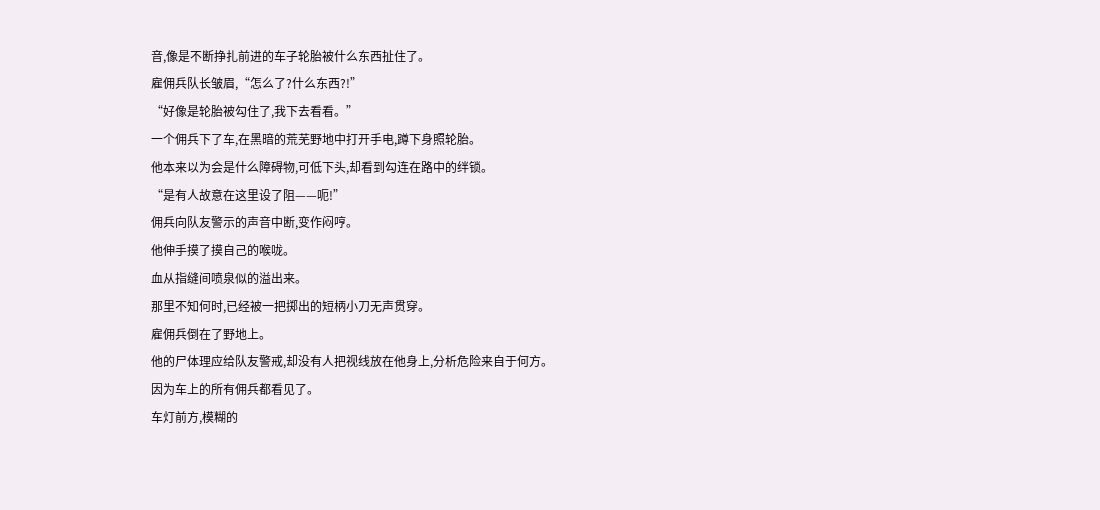音,像是不断挣扎前进的车子轮胎被什么东西扯住了。
雇佣兵队长皱眉,“怎么了?什么东西?!”
“好像是轮胎被勾住了,我下去看看。”
一个佣兵下了车,在黑暗的荒芜野地中打开手电,蹲下身照轮胎。
他本来以为会是什么障碍物,可低下头,却看到勾连在路中的绊锁。
“是有人故意在这里设了阻——呃!”
佣兵向队友警示的声音中断,变作闷哼。
他伸手摸了摸自己的喉咙。
血从指缝间喷泉似的溢出来。
那里不知何时,已经被一把掷出的短柄小刀无声贯穿。
雇佣兵倒在了野地上。
他的尸体理应给队友警戒,却没有人把视线放在他身上,分析危险来自于何方。
因为车上的所有佣兵都看见了。
车灯前方,模糊的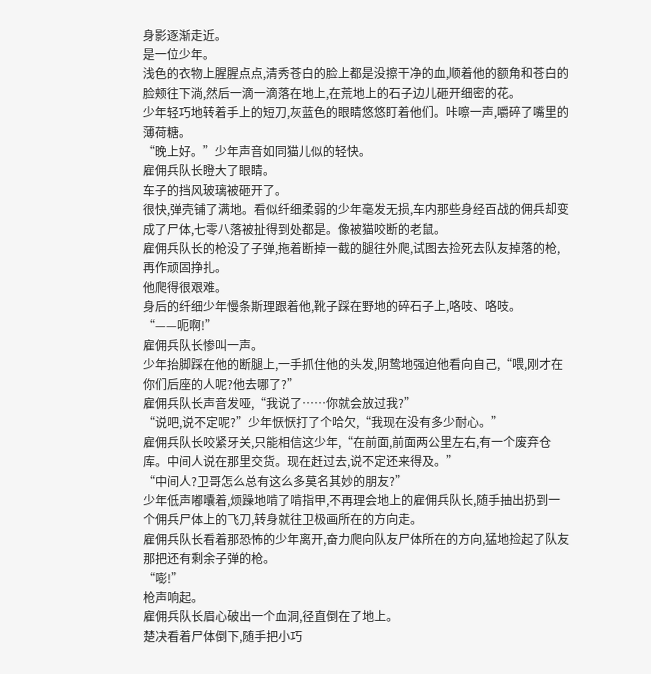身影逐渐走近。
是一位少年。
浅色的衣物上腥腥点点,清秀苍白的脸上都是没擦干净的血,顺着他的额角和苍白的脸颊往下淌,然后一滴一滴落在地上,在荒地上的石子边儿砸开细密的花。
少年轻巧地转着手上的短刀,灰蓝色的眼睛悠悠盯着他们。咔嚓一声,嚼碎了嘴里的薄荷糖。
“晚上好。”少年声音如同猫儿似的轻快。
雇佣兵队长瞪大了眼睛。
车子的挡风玻璃被砸开了。
很快,弹壳铺了满地。看似纤细柔弱的少年毫发无损,车内那些身经百战的佣兵却变成了尸体,七零八落被扯得到处都是。像被猫咬断的老鼠。
雇佣兵队长的枪没了子弹,拖着断掉一截的腿往外爬,试图去捡死去队友掉落的枪,再作顽固挣扎。
他爬得很艰难。
身后的纤细少年慢条斯理跟着他,靴子踩在野地的碎石子上,咯吱、咯吱。
“——呃啊!”
雇佣兵队长惨叫一声。
少年抬脚踩在他的断腿上,一手抓住他的头发,阴鸷地强迫他看向自己,“喂,刚才在你们后座的人呢?他去哪了?”
雇佣兵队长声音发哑,“我说了……你就会放过我?”
“说吧,说不定呢?”少年恹恹打了个哈欠,“我现在没有多少耐心。”
雇佣兵队长咬紧牙关,只能相信这少年,“在前面,前面两公里左右,有一个废弃仓库。中间人说在那里交货。现在赶过去,说不定还来得及。”
“中间人?卫哥怎么总有这么多莫名其妙的朋友?”
少年低声嘟囔着,烦躁地啃了啃指甲,不再理会地上的雇佣兵队长,随手抽出扔到一个佣兵尸体上的飞刀,转身就往卫极画所在的方向走。
雇佣兵队长看着那恐怖的少年离开,奋力爬向队友尸体所在的方向,猛地捡起了队友那把还有剩余子弹的枪。
“嘭!”
枪声响起。
雇佣兵队长眉心破出一个血洞,径直倒在了地上。
楚决看着尸体倒下,随手把小巧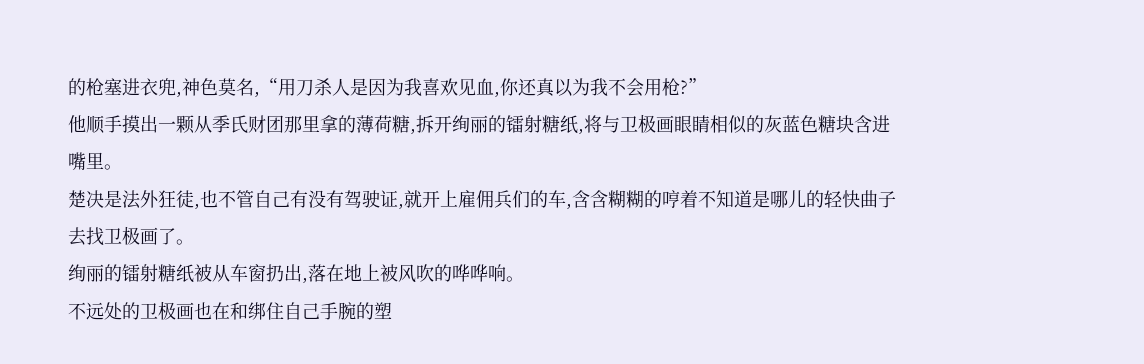的枪塞进衣兜,神色莫名,“用刀杀人是因为我喜欢见血,你还真以为我不会用枪?”
他顺手摸出一颗从季氏财团那里拿的薄荷糖,拆开绚丽的镭射糖纸,将与卫极画眼睛相似的灰蓝色糖块含进嘴里。
楚决是法外狂徒,也不管自己有没有驾驶证,就开上雇佣兵们的车,含含糊糊的哼着不知道是哪儿的轻快曲子去找卫极画了。
绚丽的镭射糖纸被从车窗扔出,落在地上被风吹的哗哗响。
不远处的卫极画也在和绑住自己手腕的塑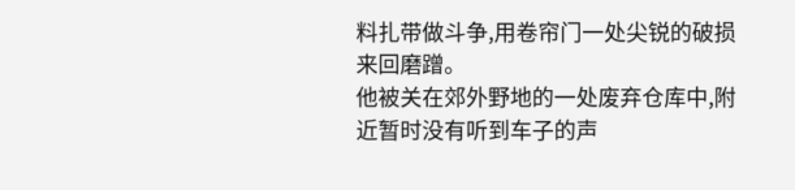料扎带做斗争,用卷帘门一处尖锐的破损来回磨蹭。
他被关在郊外野地的一处废弃仓库中,附近暂时没有听到车子的声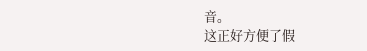音。
这正好方便了假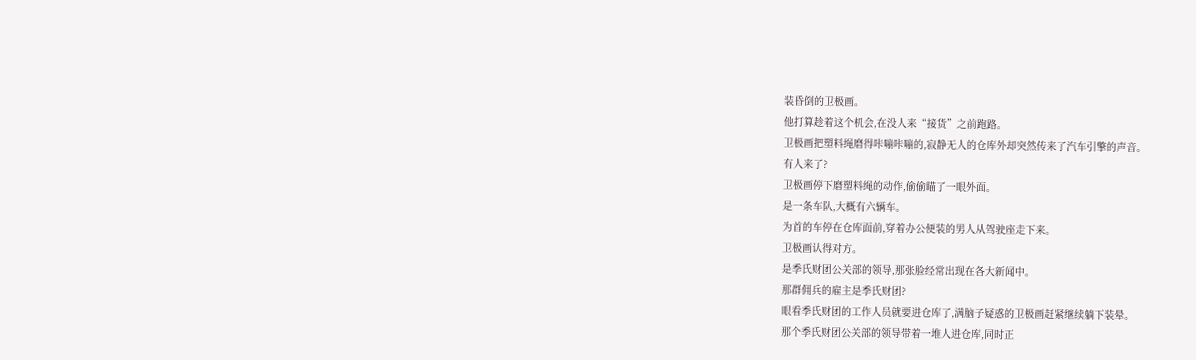装昏倒的卫极画。
他打算趁着这个机会,在没人来“接货”之前跑路。
卫极画把塑料绳磨得咔嘣咔嘣的,寂静无人的仓库外却突然传来了汽车引擎的声音。
有人来了?
卫极画停下磨塑料绳的动作,偷偷瞄了一眼外面。
是一条车队,大概有六辆车。
为首的车停在仓库面前,穿着办公便装的男人从驾驶座走下来。
卫极画认得对方。
是季氏财团公关部的领导,那张脸经常出现在各大新闻中。
那群佣兵的雇主是季氏财团?
眼看季氏财团的工作人员就要进仓库了,满脑子疑惑的卫极画赶紧继续躺下装晕。
那个季氏财团公关部的领导带着一堆人进仓库,同时正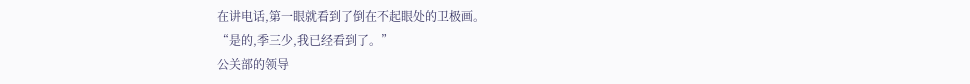在讲电话,第一眼就看到了倒在不起眼处的卫极画。
“是的,季三少,我已经看到了。”
公关部的领导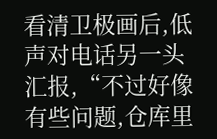看清卫极画后,低声对电话另一头汇报,“不过好像有些问题,仓库里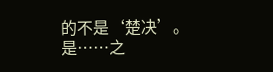的不是‘楚决’。是……之